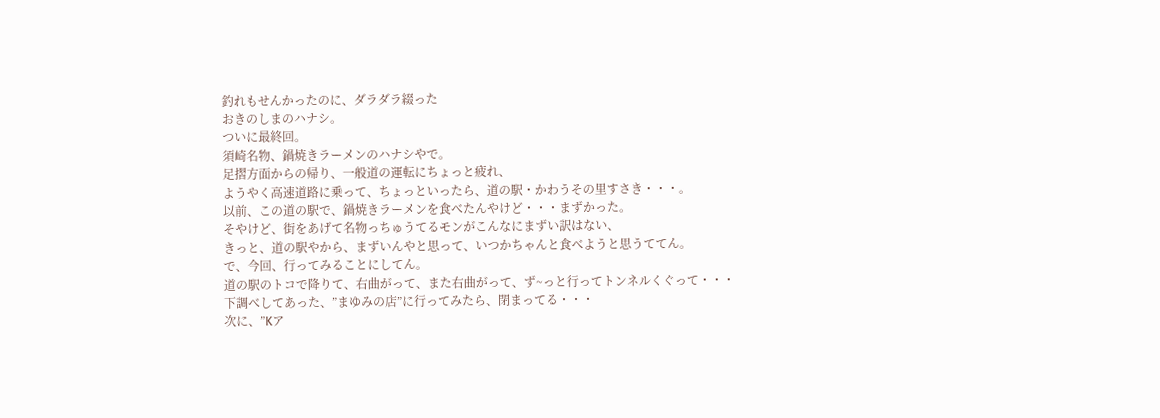釣れもせんかったのに、ダラダラ綴った
おきのしまのハナシ。
ついに最終回。
須崎名物、鍋焼きラーメンのハナシやで。
足摺方面からの帰り、一般道の運転にちょっと疲れ、
ようやく高速道路に乗って、ちょっといったら、道の駅・かわうその里すさき・・・。
以前、この道の駅で、鍋焼きラーメンを食べたんやけど・・・まずかった。
そやけど、街をあげて名物っちゅうてるモンがこんなにまずい訳はない、
きっと、道の駅やから、まずいんやと思って、いつかちゃんと食べようと思うててん。
で、今回、行ってみることにしてん。
道の駅のトコで降りて、右曲がって、また右曲がって、ず~っと行ってトンネルくぐって・・・
下調べしてあった、”まゆみの店”に行ってみたら、閉まってる・・・
次に、”Kア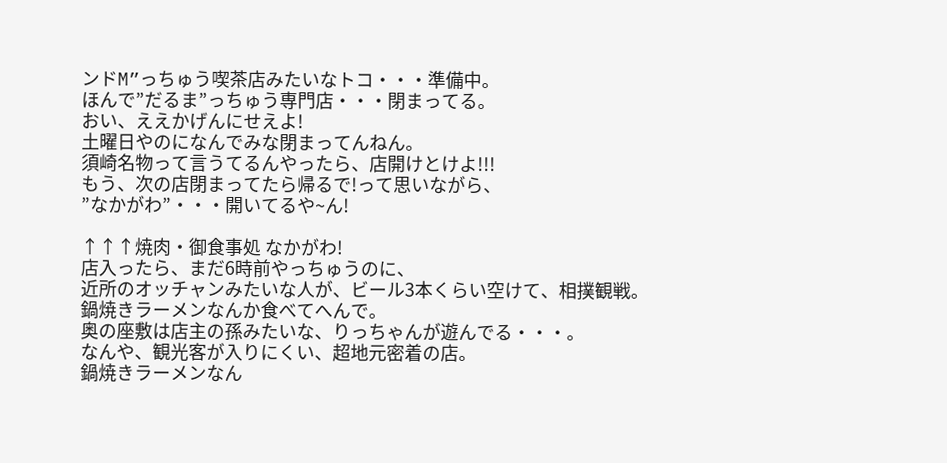ンドM”っちゅう喫茶店みたいなトコ・・・準備中。
ほんで”だるま”っちゅう専門店・・・閉まってる。
おい、ええかげんにせえよ!
土曜日やのになんでみな閉まってんねん。
須崎名物って言うてるんやったら、店開けとけよ!!!
もう、次の店閉まってたら帰るで!って思いながら、
”なかがわ”・・・開いてるや~ん!

↑↑↑焼肉・御食事処 なかがわ!
店入ったら、まだ6時前やっちゅうのに、
近所のオッチャンみたいな人が、ビール3本くらい空けて、相撲観戦。
鍋焼きラーメンなんか食べてへんで。
奥の座敷は店主の孫みたいな、りっちゃんが遊んでる・・・。
なんや、観光客が入りにくい、超地元密着の店。
鍋焼きラーメンなん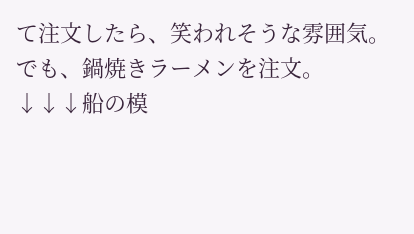て注文したら、笑われそうな雰囲気。
でも、鍋焼きラーメンを注文。
↓↓↓船の模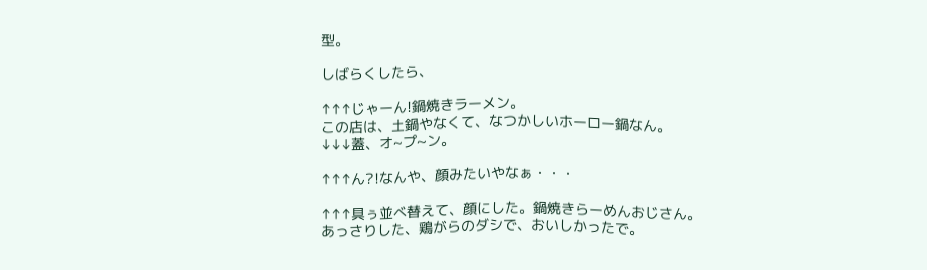型。

しばらくしたら、

↑↑↑じゃーん!鍋焼きラーメン。
この店は、土鍋やなくて、なつかしいホーロー鍋なん。
↓↓↓蓋、オ~プ~ン。

↑↑↑ん?!なんや、顔みたいやなぁ・・・

↑↑↑具ぅ並べ替えて、顔にした。鍋焼きらーめんおじさん。
あっさりした、鶏がらのダシで、おいしかったで。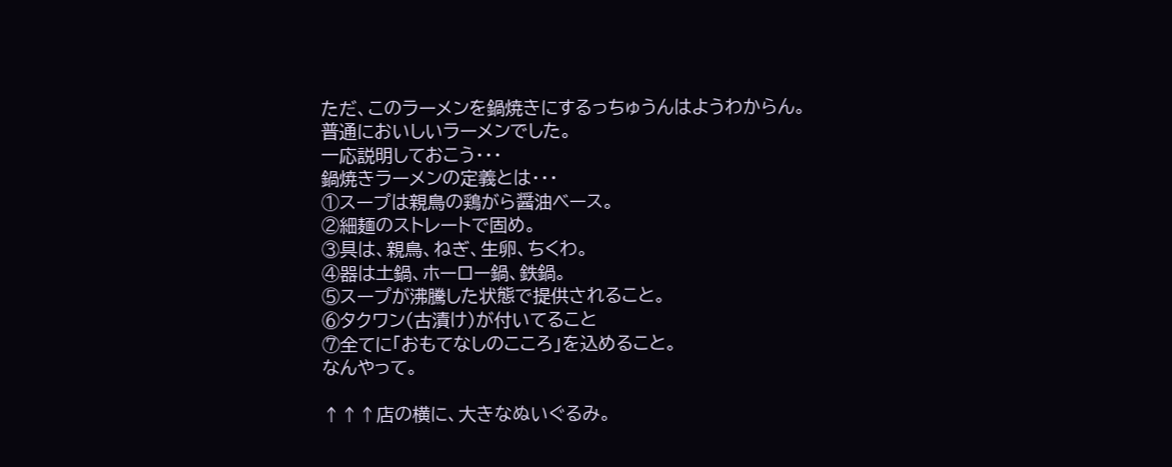ただ、このラーメンを鍋焼きにするっちゅうんはようわからん。
普通においしいラーメンでした。
一応説明しておこう・・・
鍋焼きラーメンの定義とは・・・
①スープは親鳥の鶏がら醤油ベース。
②細麺のストレートで固め。
③具は、親鳥、ねぎ、生卵、ちくわ。
④器は土鍋、ホーロー鍋、鉄鍋。
⑤スープが沸騰した状態で提供されること。
⑥タクワン(古漬け)が付いてること
⑦全てに「おもてなしのこころ」を込めること。
なんやって。

↑↑↑店の横に、大きなぬいぐるみ。